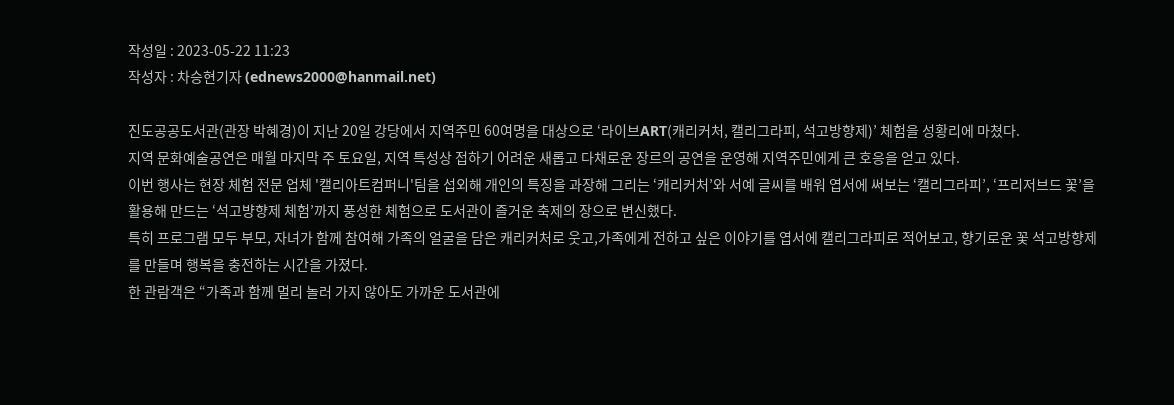작성일 : 2023-05-22 11:23
작성자 : 차승현기자 (ednews2000@hanmail.net)

진도공공도서관(관장 박혜경)이 지난 20일 강당에서 지역주민 60여명을 대상으로 ‘라이브ART(캐리커처, 캘리그라피, 석고방향제)’ 체험을 성황리에 마쳤다.
지역 문화예술공연은 매월 마지막 주 토요일, 지역 특성상 접하기 어려운 새롭고 다채로운 장르의 공연을 운영해 지역주민에게 큰 호응을 얻고 있다.
이번 행사는 현장 체험 전문 업체 '캘리아트컴퍼니'팀을 섭외해 개인의 특징을 과장해 그리는 ‘캐리커처’와 서예 글씨를 배워 엽서에 써보는 ‘캘리그라피’, ‘프리저브드 꽃’을 활용해 만드는 ‘석고뱡향제 체험’까지 풍성한 체험으로 도서관이 즐거운 축제의 장으로 변신했다.
특히 프로그램 모두 부모, 자녀가 함께 참여해 가족의 얼굴을 담은 캐리커처로 웃고,가족에게 전하고 싶은 이야기를 엽서에 캘리그라피로 적어보고, 향기로운 꽃 석고방향제를 만들며 행복을 충전하는 시간을 가졌다.
한 관람객은 “가족과 함께 멀리 놀러 가지 않아도 가까운 도서관에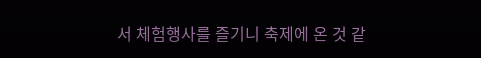서 체험행사를 즐기니 축제에 온 것 같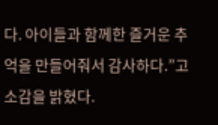다. 아이들과 함께한 즐거운 추억을 만들어줘서 감사하다.”고 소감을 밝혔다.